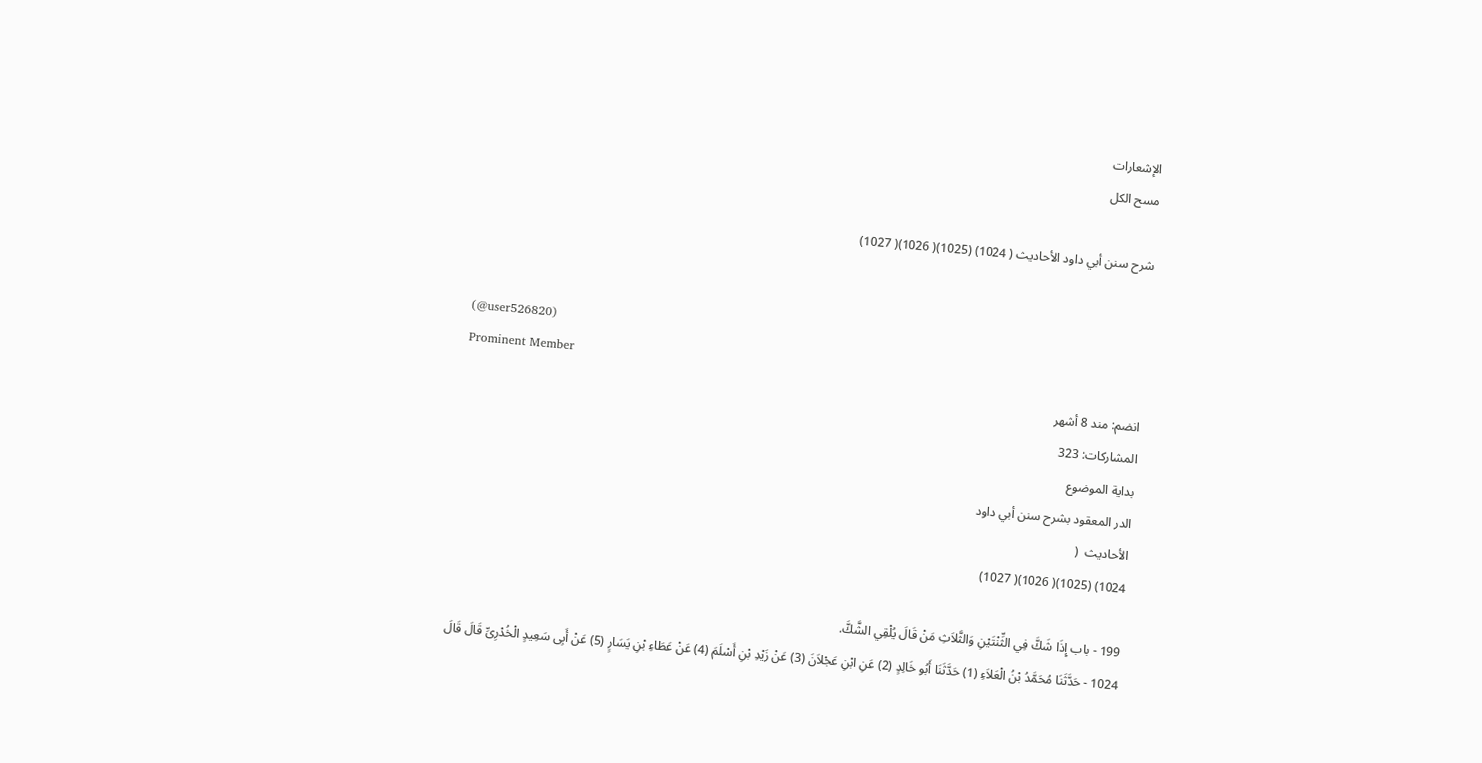الإشعارات
مسح الكل

شرح سنن أبي داود الأحاديث ( 1024) (1025)( 1026)( 1027)


(@user526820)
Prominent Member
انضم: مند 8 أشهر
المشاركات: 323
بداية الموضوع
الدر المعقود بشرح سنن أبي داود
الأحاديث  (
1024) (1025)( 1026)( 1027)

199 - باب إِذَا شَكَّ فِي الثِّنْتَيْنِ وَالثَّلاَثِ مَنْ قَالَ يُلْقِي الشَّكَّ.
1024 - حَدَّثَنَا مُحَمَّدُ بْنُ الْعَلاَءِ (1) حَدَّثَنَا أَبُو خَالِدٍ (2) عَنِ ابْنِ عَجْلاَنَ (3) عَنْ زَيْدِ بْنِ أَسْلَمَ (4) عَنْ عَطَاءِ بْنِ يَسَارٍ (5) عَنْ أَبِى سَعِيدٍ الْخُدْرِىِّ قَالَ قَالَ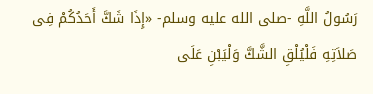رَسُولُ اللَّهِ -صلى الله عليه وسلم- «إِذَا شَكَّ أَحَدُكُمْ فِى صَلاَتِهِ فَلْيُلْقِ الشَّكَّ وَلْيَبْنِ عَلَى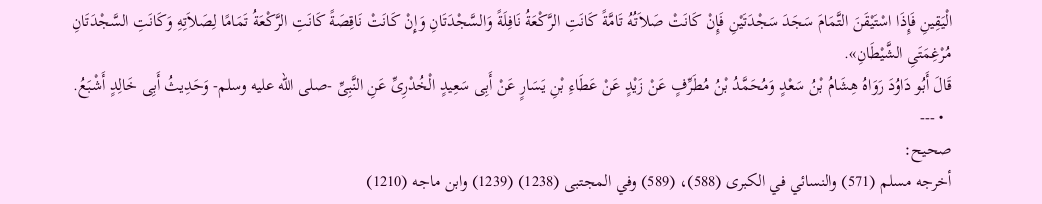الْيَقِينِ فَإِذَا اسْتَيْقَنَ التَّمَامَ سَجَدَ سَجْدَتَيْنِ فَإِنْ كَانَتْ صَلاَتُهُ تَامَّةً كَانَتِ الرَّكْعَةُ نَافِلَةً وَالسَّجْدَتَانِ وَإِنْ كَانَتْ نَاقِصَةً كَانَتِ الرَّكْعَةُ تَمَامًا لِصَلاَتِهِ وَكَانَتِ السَّجْدَتَانِ مُرْغِمَتَىِ الشَّيْطَانِ».
قَالَ أَبُو دَاوُدَ رَوَاهُ هِشَامُ بْنُ سَعْدٍ وَمُحَمَّدُ بْنُ مُطَرِّفٍ عَنْ زَيْدٍ عَنْ عَطَاءِ بْنِ يَسَارٍ عَنْ أَبِى سَعِيدٍ الْخُدْرِىِّ عَنِ النَّبِىِّ -صلى الله عليه وسلم- وَحَدِيثُ أَبِى خَالِدٍ أَشْبَعُ.
  • ---
صحيح:
أخرجه مسلم (571) والنسائي في الكبرى (588)، (589) وفي المجتبى (1238) (1239) وابن ماجه (1210)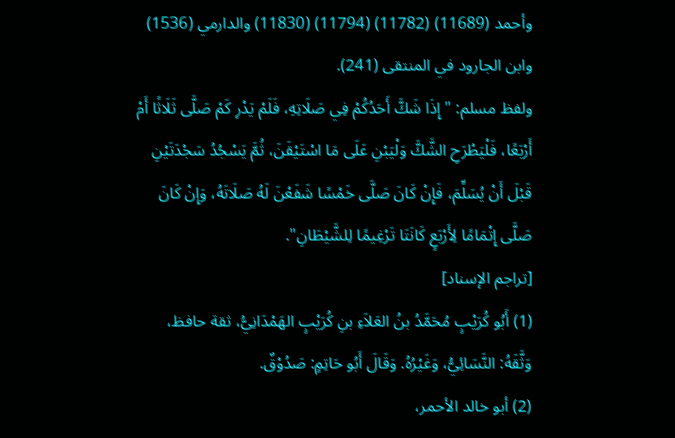وأحمد (11689) (11782) (11794) (11830) والدارمي (1536) وابن الجارود في المنتقى (241).
ولفظ مسلم: "إِذَا شَكَّ أَحَدُكُمْ فِي صَلَاتِهِ، فَلَمْ يَدْرِ كَمْ صَلَّى ثَلَاثًا أَمْ أَرْبَعًا، فَلْيَطْرَحِ الشَّكَّ وَلْيَبْنِ عَلَى مَا اسْتَيْقَنَ، ثُمَّ يَسْجُدُ سَجْدَتَيْنِ قَبْلَ أَنْ يُسَلِّمَ، فَإِنْ كَانَ صَلَّى خَمْسًا شَفَعْنَ لَهُ صَلَاتَهُ، وَإِنْ كَانَ صَلَّى إِتْمَامًا لِأَرْبَعٍ كَانَتَا تَرْغِيمًا لِلشَّيْطَانِ".
[تراجم الإسناد]
(1) أَبُو كُرَيْبٍ مُحَمَّدُ بنُ العَلاَءِ بنِ كُرَيْبٍ الهَمْدَانِيُّ، ثقة حافظ، وَثَّقَهُ: النَّسَائِيُّ، وَغَيْرُهُ. وَقَالَ أَبُو حَاتِمٍ: صَدُوْقٌ.
(2) أبو خالد الأحمر،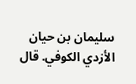سليمان بن حيان الأزدي الكوفي. قال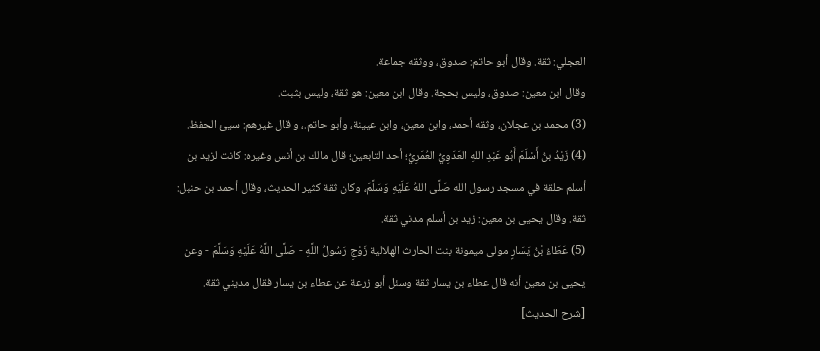العجلي: ثقة. وقال أبو حاتم: صدوق، ووثقه جماعة.
وقال ابن معين: صدوق، وليس بحجة. وقال ابن معين: هو ثقة، وليس بثبت.
(3) محمد بن عجلان، وثقه أحمد، وابن معين، وابن عيينة، وأبو حاتم.، و قال غيرهم: سيئ الحفظ.
(4) زَيْدُ بنُ أَسْلَمَ أَبُو عَبْدِ اللهِ العَدَوِيُّ العُمَرِيُّ؛ أحد التابعين؛ قال مالك بن أنس وغيره: كانت لزيد بن أسلم حلقة في مسجد رسول الله صَلَّى اللهُ عَلَيْهِ وَسَلَّمَ، وكان ثقة كثير الحديث، وقال أحمد بن حنبل: ثقة. وقال يحيى بن معين: زيد بن أسلم مدني ثقة.
(5) عَطَاءُ بْنُ يَسَارٍ مولى ميمونة بنت الحارث الهلالية زَوْجِ رَسُولُ اللَّهِ - صَلَّى اللَّهُ عَلَيْهِ وَسَلَّمَ - وعن يحيى بن معين أنه قال عطاء بن يسار ثقة وسئل أبو زرعة عن عطاء بن يسار فقال مديني ثقة.
[شرح الحديث]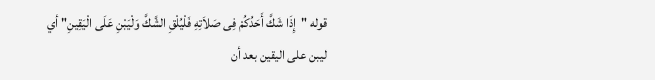قوله "إِذَا شَكَّ أَحَدُكُمْ فِى صَلاَتِهِ فَلْيُلْقِ الشَّكَّ وَلْيَبْنِ عَلَى الْيَقِينِ" أي ليبن على اليقين بعد أن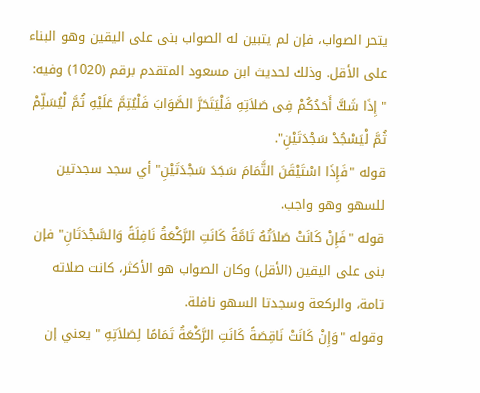يتحر الصواب، فإن لم يتبين له الصواب بنى على اليقين وهو البناء على الأقل. وذلك لحديث ابن مسعود المتقدم برقم (1020) وفيه: " إِذَا شَكَّ أَحَدُكُمْ فِى صَلاَتِهِ فَلْيَتَحَرَّ الصَّوَابَ فَلْيُتِمَّ عَلَيْهِ ثُمَّ لْيُسَلِّمْ ثُمَّ لْيَسْجُدْ سَجْدَتَيْنِ".
قوله "فَإِذَا اسْتَيْقَنَ التَّمَامَ سَجَدَ سَجْدَتَيْنِ" أي سجد سجدتين للسهو وهو واجب.
قوله "فَإِنْ كَانَتْ صَلاَتُهُ تَامَّةً كَانَتِ الرَّكْعَةُ نَافِلَةً وَالسَّجْدَتَانِ" فإن بنى على اليقين (الأقل) وكان الصواب هو الأكثر، كانت صلاته تامة، والركعة وسجدتا السهو نافلة.
وقوله "وَإِنْ كَانَتْ نَاقِصَةً كَانَتِ الرَّكْعَةُ تَمَامًا لِصَلاَتِهِ " يعني إن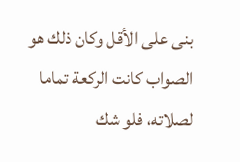بنى على الأقل وكان ذلك هو الصواب كانت الركعة تماما لصلاته، فلو شك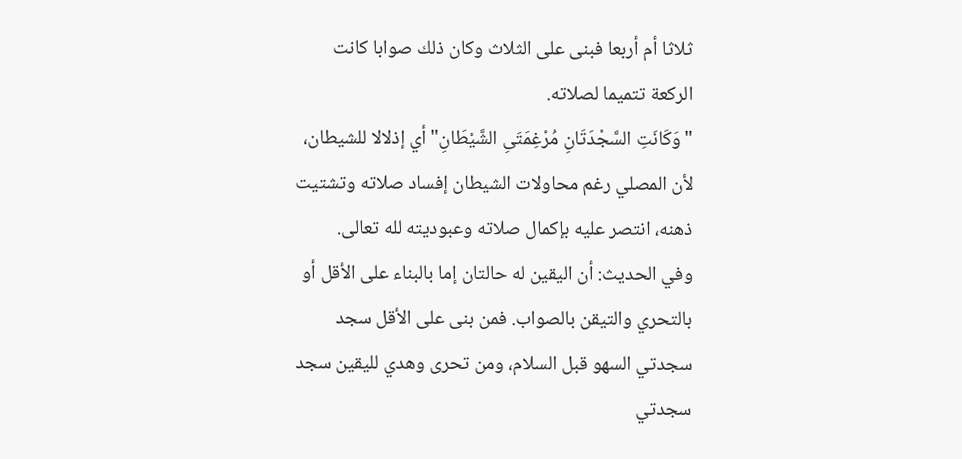ثلاثا أم أربعا فبنى على الثلاث وكان ذلك صوابا كانت الركعة تتميما لصلاته.
"وَكَانَتِ السَّجْدَتَانِ مُرْغِمَتَىِ الشَّيْطَانِ" أي إذلالا للشيطان، لأن المصلي رغم محاولات الشيطان إفساد صلاته وتشتيت ذهنه، انتصر عليه بإكمال صلاته وعبوديته لله تعالى.
وفي الحديث: أن اليقين له حالتان إما بالبناء على الأقل أو بالتحري والتيقن بالصواب. فمن بنى على الأقل سجد سجدتي السهو قبل السلام، ومن تحرى وهدي لليقين سجد سجدتي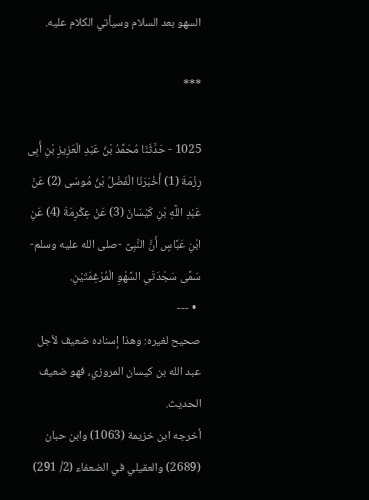السهو بعد السلام وسيأتي الكلام عليه.

***

1025 - حَدَّثَنَا مُحَمَّدُ بْنُ عَبْدِ الْعَزِيزِ بْنِ أَبِى رِزْمَةَ (1) أَخْبَرَنَا الْفَضْلُ بْنُ مُوسَى (2) عَنْ عَبْدِ اللَّهِ بْنِ كَيْسَانَ (3) عَنْ عِكْرِمَةَ (4) عَنِ ابْنِ عَبَّاسٍ أَنَّ النَّبِىَّ -صلى الله عليه وسلم- سَمَّى سَجْدَتَىِ السَّهْوِ الْمُرْغِمَتَيْنِ.
  • ---
صحيح لغيره: وهذا إسناده ضعيف لأجل عبد الله بن كيسان المروزي، فهو ضعيف الحديث.
أخرجه ابن خزيمة (1063) وابن حبان (2689) والعقيلي في الضعفاء (2/ 291)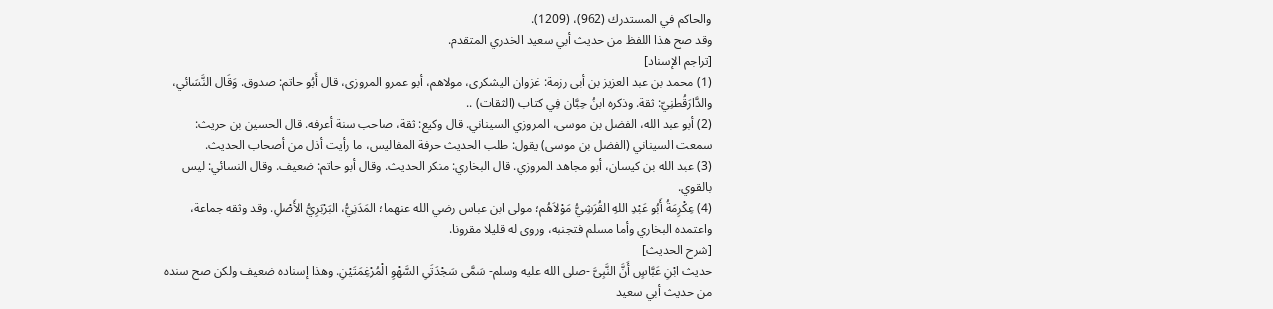والحاكم في المستدرك (962)، (1209).
وقد صح هذا اللفظ من حديث أبي سعيد الخدري المتقدم.
[تراجم الإسناد]
(1) محمد بن عبد العزيز بن أبى رزمة: غزوان اليشكرى، مولاهم، أبو عمرو المروزى، قال أَبُو حاتم: صدوق. وَقَال النَّسَائي، والدَّارَقُطنِيّ: ثقة. وذكره ابنُ حِبَّان فِي كتاب (الثقات) ..
(2) أبو عبد الله، الفضل بن موسى، المروزي السيناني. قال وكيع: ثقة، صاحب سنة أعرفه. قال الحسين بن حريث: سمعت السيناني (الفضل بن موسى) يقول: طلب الحديث حرفة المفاليس، ما رأيت أذل من أصحاب الحديث.
(3) عبد الله بن كيسان، أبو مجاهد المروزي. قال البخاري: منكر الحديث. وقال أبو حاتم: ضعيف. وقال النسائي: ليس بالقوي.
(4) عِكْرِمَةُ أَبُو عَبْدِ اللهِ القُرَشِيُّ مَوْلاَهُم؛ مولى ابن عباس رضي الله عنهما؛ المَدَنِيُّ، البَرْبَرِيُّ الأَصْلِ. وقد وثقه جماعة، واعتمده البخاري وأما مسلم فتجنبه، وروى له قليلا مقرونا.
[شرح الحديث]
حديث ابْنِ عَبَّاسٍ أَنَّ النَّبِىَّ -صلى الله عليه وسلم- سَمَّى سَجْدَتَىِ السَّهْوِ الْمُرْغِمَتَيْنِ. وهذا إسناده ضعيف ولكن صح سنده من حديث أبي سعيد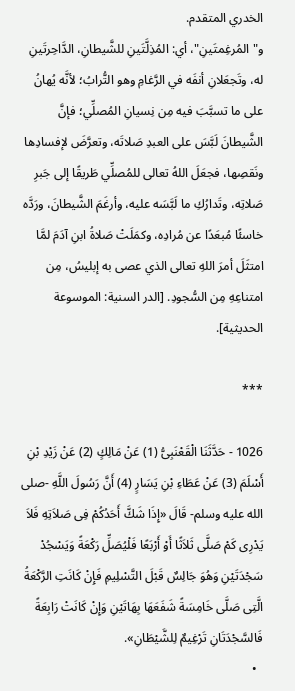الخدري المتقدم.
و"المُرغِمتَينِ"، أي: المُذِلَّتَينِ للشَّيطانِ، الدَّاحِرتَينِ له، وتَجعَلانِ أنفَه في الرَّغامِ وهو التُّرابُ؛ لأنَّه يُهانُ على ما تسبَّبَ فيه مِن نِسيانِ المُصلِّي؛ فإنَّ الشَّيطانَ لَبَّسَ على العبدِ صَلاتَه، وتعرَّضَ لإفسادِها ونَقصِها، فجعَلَ اللهُ تعالى للمُصلِّي طَريقًا إلى جَبرِ صَلاتِه، وتَدارُكِ ما لَبَّسَه عليه، وأرغَمَ الشَّيطانَ، ورَدَّه خاسئًا مُبعَدًا عن مُرادِه، وكمَلَتْ صَلاةُ ابنِ آدَمَ لمَّا امتثَلَ أمرَ اللهِ تعالى الذي عصى به إبليسُ، مِن امتناعِهِ مِن السُّجودِ. [الدر السنية: الموسوعة الحديثية].

***

1026 - حَدَّثَنَا الْقَعْنَبِىُّ (1) عَنْ مَالِكٍ (2) عَنْ زَيْدِ بْنِ أَسْلَمَ (3) عَنْ عَطَاءِ بْنِ يَسَارٍ (4) أَنَّ رَسُولَ اللَّهِ -صلى الله عليه وسلم- قَالَ «إِذَا شَكَّ أَحَدُكُمْ فِى صَلاَتِهِ فَلاَ يَدْرِى كَمْ صَلَّى ثَلاَثًا أَوْ أَرْبَعًا فَلْيُصَلِّ رَكْعَةً وَيَسْجُدْ سَجْدَتَيْنِ وَهُوَ جَالِسٌ قَبْلَ التَّسْلِيمِ فَإِنْ كَانَتِ الرَّكْعَةُ الَّتِى صَلَّى خَامِسَةً شَفَعَهَا بِهَاتَيْنِ وَإِنْ كَانَتْ رَابِعَةً فَالسَّجْدَتَانِ تَرْغِيمٌ لِلشَّيْطَانِ».
  •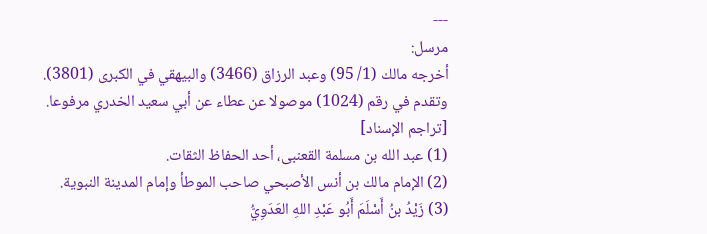---
مرسل:
أخرجه مالك (1/ 95) وعبد الرزاق (3466) والبيهقي في الكبرى (3801).
وتقدم في رقم (1024) موصولا عن عطاء عن أبي سعيد الخدري مرفوعا.
[تراجم الإسناد]
(1) عبد الله بن مسلمة القعنبى، أحد الحفاظ الثقات.
(2) الإمام مالك بن أنس الأصبحي صاحب الموطأ وإمام المدينة النبوية.
(3) زَيْدُ بنُ أَسْلَمَ أَبُو عَبْدِ اللهِ العَدَوِيُّ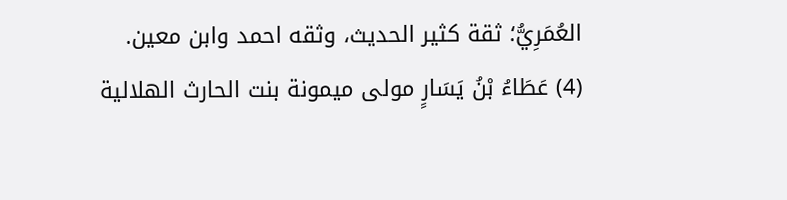العُمَرِيُّ؛ ثقة كثير الحديث، وثقه احمد وابن معين.
(4) عَطَاءُ بْنُ يَسَارٍ مولى ميمونة بنت الحارث الهلالية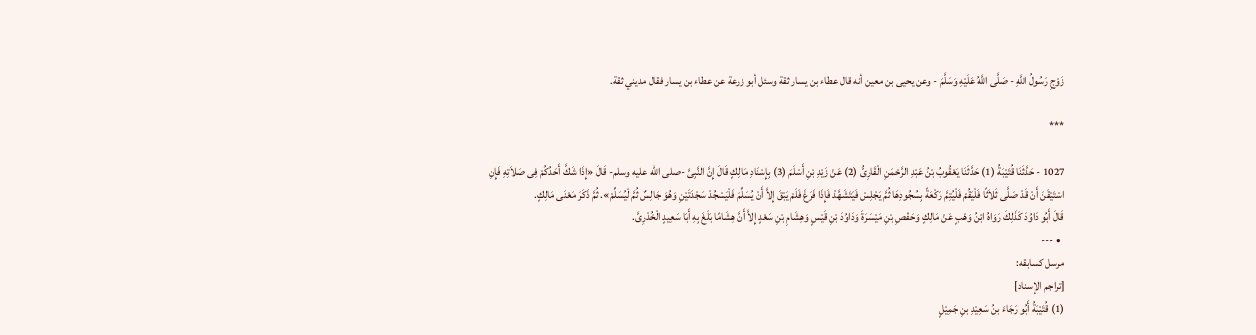زَوْجِ رَسُولُ اللَّهِ - صَلَّى اللَّهُ عَلَيْهِ وَسَلَّمَ - وعن يحيى بن معين أنه قال عطاء بن يسار ثقة وسئل أبو زرعة عن عطاء بن يسار فقال مديني ثقة.

***

1027 - حَدَّثَنَا قُتَيْبَةُ (1) حَدَّثَنَا يَعْقُوبُ بْنُ عَبْدِ الرَّحْمَنِ الْقَارِىُّ (2) عَنْ زَيْدِ بْنِ أَسْلَمَ (3) بِإِسْنَادِ مَالِكٍ قَالَ إِنَّ النَّبِىَّ -صلى الله عليه وسلم- قَالَ «إِذَا شَكَّ أَحَدُكُمْ فِى صَلاَتِهِ فَإِنِ اسْتَيْقَنَ أَنْ قَدْ صَلَّى ثَلاَثًا فَلْيَقُمْ فَلْيُتِمَّ رَكْعَةً بِسُجُودِهَا ثُمَّ يَجْلِسْ فَيَتَشَهَّدْ فَإِذَا فَرَغَ فَلَمْ يَبْقَ إِلاَّ أَنْ يُسَلِّمَ فَلْيَسْجُدْ سَجْدَتَيْنِ وَهُوَ جَالِسٌ ثُمَّ لْيُسَلِّمْ». ثُمَّ ذَكَرَ مَعْنَى مَالِكٍ.
قَالَ أَبُو دَاوُدَ كَذَلِكَ رَوَاهُ ابْنُ وَهْبٍ عَنْ مَالِكٍ وَحَفْصِ بْنِ مَيْسَرَةَ وَدَاوُدَ بْنِ قَيْسٍ وَهِشَامِ بْنِ سَعْدٍ إِلاَّ أَنَّ هِشَامًا بَلَغَ بِهِ أَبَا سَعِيدٍ الْخُدْرِىَّ.
  • ---
مرسل كسابقه:
[تراجم الإسناد]
(1) قُتَيْبَةُ أَبُو رَجَاءَ بنُ سَعِيْدِ بنِ جَمِيْلٍ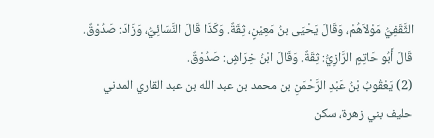الثَّقَفِيُّ مَوْلاَهُمْ، وَقَالَ يَحْيَى بنُ مَعِيْنٍ، ثِقَةٌ. وَكَذَا قَالَ النَّسَائِيُّ، وَزَادَ: صَدُوْقٌ.
قَالَ أَبُو حَاتِمٍ الرَّازِيُّ: ثِقَةٌ. وَقَالَ ابْنُ خِرَاشٍ: صَدُوْقٌ.
(2) يَعْقُوبُ بْنُ عَبْدِ الرَّحْمَنِ بن محمد بن عبد الله بن عبد القاري المدني حليف بني زهرة، سكن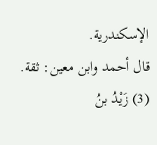الإسكندرية.
قال أحمد وابن معين: ثقة.
(3) زَيْدُ بنُ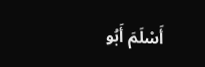أَسْلَمَ أَبُو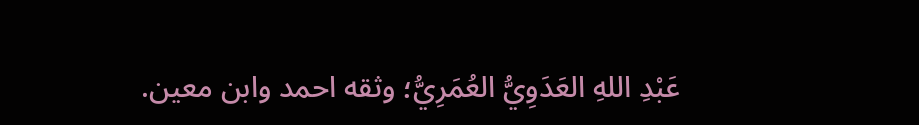عَبْدِ اللهِ العَدَوِيُّ العُمَرِيُّ؛ وثقه احمد وابن معين.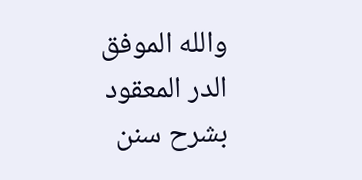والله الموفق
الدر المعقود بشرح سنن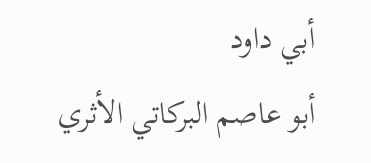أبي داود
أبو عاصم البركاتي الأثري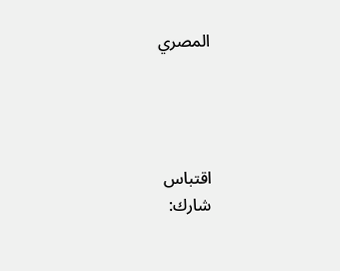المصري




اقتباس
شارك: